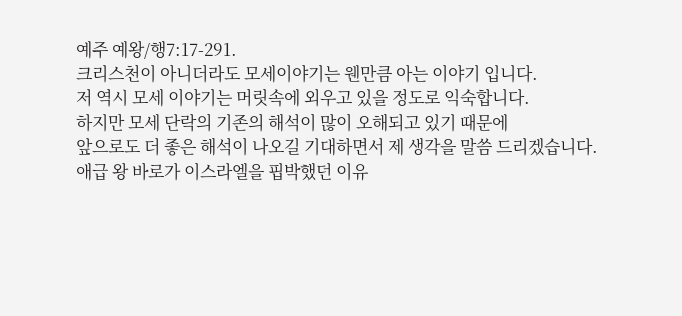예주 예왕/행7:17-291.
크리스천이 아니더라도 모세이야기는 웬만큼 아는 이야기 입니다.
저 역시 모세 이야기는 머릿속에 외우고 있을 정도로 익숙합니다.
하지만 모세 단락의 기존의 해석이 많이 오해되고 있기 때문에
앞으로도 더 좋은 해석이 나오길 기대하면서 제 생각을 말씀 드리겠습니다.
애급 왕 바로가 이스라엘을 핍박했던 이유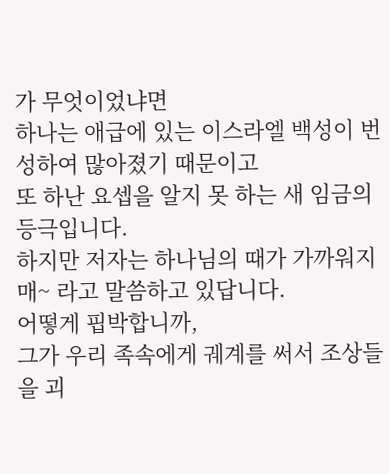가 무엇이었냐면
하나는 애급에 있는 이스라엘 백성이 번성하여 많아졌기 때문이고
또 하난 요셉을 알지 못 하는 새 임금의 등극입니다.
하지만 저자는 하나님의 때가 가까워지매~ 라고 말씀하고 있답니다.
어떻게 핍박합니까,
그가 우리 족속에게 궤계를 써서 조상들을 괴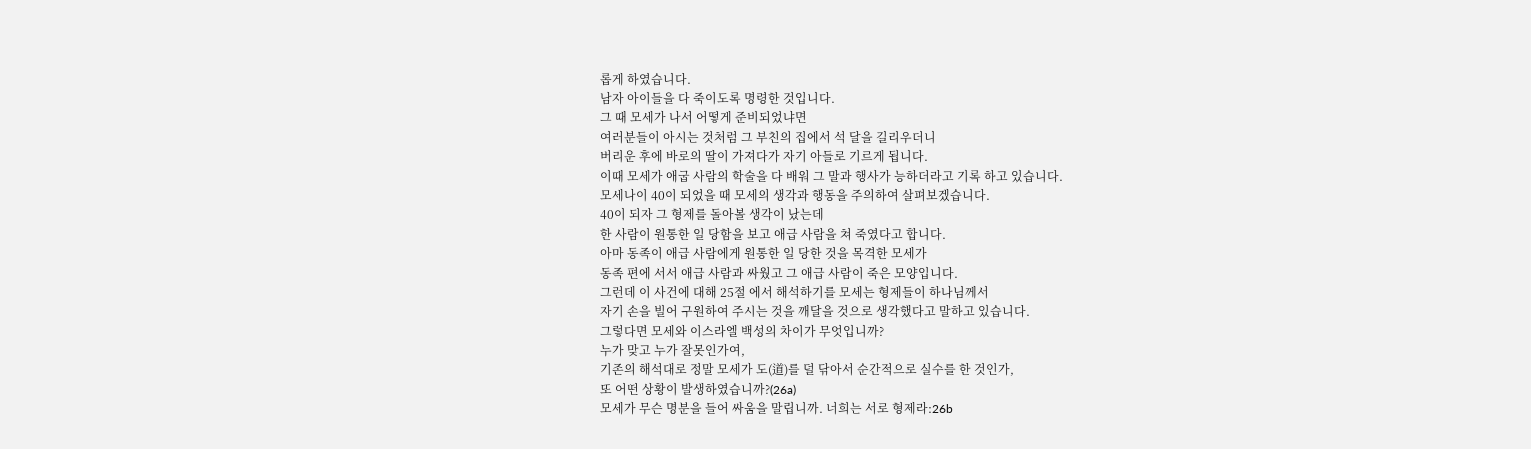롭게 하였습니다.
남자 아이들을 다 죽이도록 명령한 것입니다.
그 때 모세가 나서 어떻게 준비되었냐면
여러분들이 아시는 것처럼 그 부친의 집에서 석 달을 길리우더니
버리운 후에 바로의 딸이 가져다가 자기 아들로 기르게 됩니다.
이때 모세가 애굽 사람의 학술을 다 배워 그 말과 행사가 능하더라고 기록 하고 있습니다.
모세나이 40이 되었을 때 모세의 생각과 행동을 주의하여 살펴보겠습니다.
40이 되자 그 형제를 돌아볼 생각이 났는데
한 사람이 원통한 일 당함을 보고 애급 사람을 쳐 죽였다고 합니다.
아마 동족이 애급 사람에게 원통한 일 당한 것을 목격한 모세가
동족 편에 서서 애급 사람과 싸웠고 그 애급 사람이 죽은 모양입니다.
그런데 이 사건에 대해 25절 에서 해석하기를 모세는 형제들이 하나님께서
자기 손을 빌어 구원하여 주시는 것을 깨달을 것으로 생각했다고 말하고 있습니다.
그렇다면 모세와 이스라엘 백성의 차이가 무엇입니까?
누가 맞고 누가 잘못인가여,
기존의 해석대로 정말 모세가 도(道)를 덜 닦아서 순간적으로 실수를 한 것인가,
또 어떤 상황이 발생하였습니까?(26a)
모세가 무슨 명분을 들어 싸움을 말립니까. 너희는 서로 형제라:26b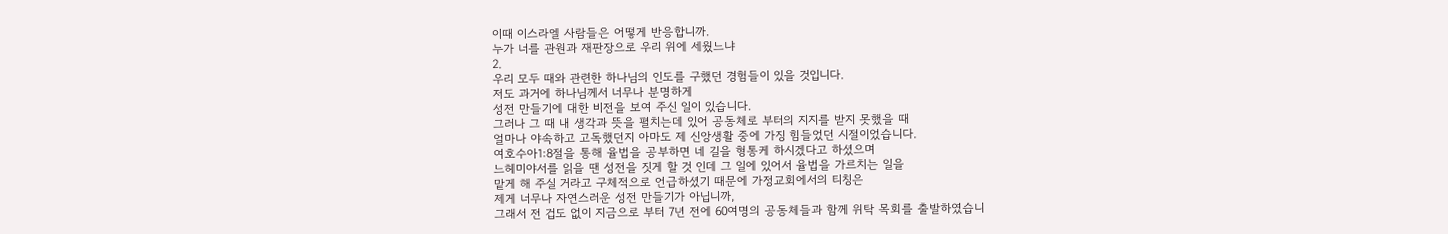이때 이스라엘 사람들은 어떻게 반응합니까.
누가 너를 관원과 재판장으로 우리 위에 세웠느냐
2.
우리 모두 때와 관련한 하나님의 인도를 구했던 경험들이 있을 것입니다.
저도 과거에 하나님께서 너무나 분명하게
성전 만들기에 대한 비전을 보여 주신 일이 있습니다.
그러나 그 때 내 생각과 뜻을 펼치는데 있어 공동체로 부터의 지지를 받지 못했을 때
얼마나 야속하고 고독했던지 아마도 제 신앙생활 중에 가징 힘들었던 시절이었습니다.
여호수아1:8절을 통해 율법을 공부하면 네 길을 형통케 하시겠다고 하셨으며
느헤미야서를 읽을 땐 성전을 짓게 할 것 인데 그 일에 있어서 율법을 가르치는 일을
맡게 해 주실 거라고 구체적으로 언급하셨기 때문에 가정교회에서의 티칭은
제게 너무나 자연스러운 성전 만들기가 아닙니까,
그래서 전 겁도 없이 지금으로 부터 7년 전에 60여명의 공동체들과 함께 위탁 목회를 출발하였습니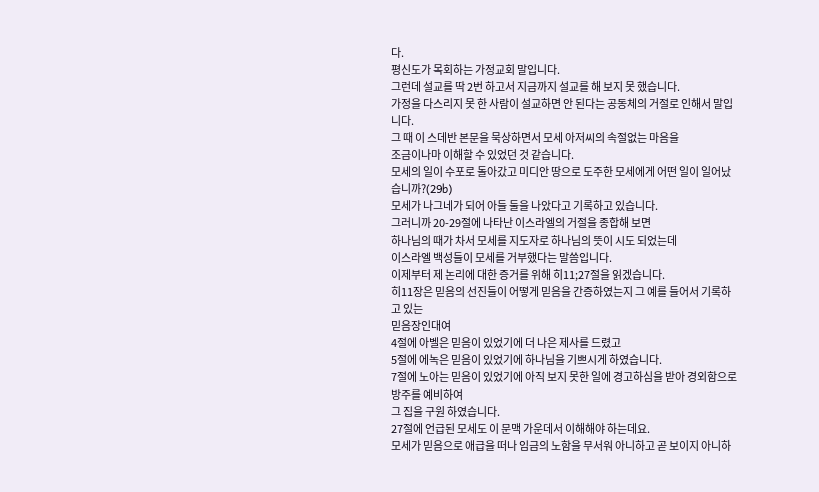다.
평신도가 목회하는 가정교회 말입니다.
그런데 설교를 딱 2번 하고서 지금까지 설교를 해 보지 못 했습니다.
가정을 다스리지 못 한 사람이 설교하면 안 된다는 공동체의 거절로 인해서 말입니다.
그 때 이 스데반 본문을 묵상하면서 모세 아저씨의 속절없는 마음을
조금이나마 이해할 수 있었던 것 같습니다.
모세의 일이 수포로 돌아갔고 미디안 땅으로 도주한 모세에게 어떤 일이 일어났습니까?(29b)
모세가 나그네가 되어 아들 둘을 나았다고 기록하고 있습니다.
그러니까 20-29절에 나타난 이스라엘의 거절을 종합해 보면
하나님의 때가 차서 모세를 지도자로 하나님의 뜻이 시도 되었는데
이스라엘 백성들이 모세를 거부했다는 말씀입니다.
이제부터 제 논리에 대한 증거를 위해 히11;27절을 읽겠습니다.
히11장은 믿음의 선진들이 어떻게 믿음을 간증하였는지 그 예를 들어서 기록하고 있는
믿음장인대여
4절에 아벨은 믿음이 있었기에 더 나은 제사를 드렸고
5절에 에녹은 믿음이 있었기에 하나님을 기쁘시게 하였습니다.
7절에 노아는 믿음이 있었기에 아직 보지 못한 일에 경고하심을 받아 경외함으로 방주를 예비하여
그 집을 구원 하였습니다.
27절에 언급된 모세도 이 문맥 가운데서 이해해야 하는데요.
모세가 믿음으로 애급을 떠나 임금의 노함을 무서워 아니하고 곧 보이지 아니하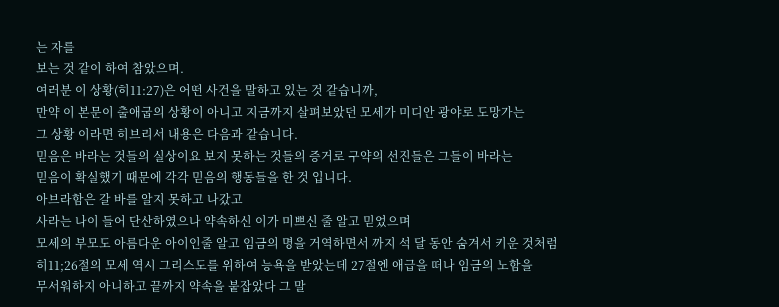는 자를
보는 것 같이 하여 참았으며.
여러분 이 상황(히11:27)은 어떤 사건을 말하고 있는 것 같습니까,
만약 이 본문이 출애굽의 상황이 아니고 지금까지 살펴보았던 모세가 미디안 광야로 도망가는
그 상황 이라면 히브리서 내용은 다음과 같습니다.
믿음은 바라는 것들의 실상이요 보지 못하는 것들의 증거로 구약의 선진들은 그들이 바라는
믿음이 확실했기 때문에 각각 믿음의 행동들을 한 것 입니다.
아브라함은 갈 바를 알지 못하고 나갔고
사라는 나이 들어 단산하였으나 약속하신 이가 미쁘신 줄 알고 믿었으며
모세의 부모도 아름다운 아이인줄 알고 임금의 명을 거역하면서 까지 석 달 동안 숨겨서 키운 것처럼
히11;26절의 모세 역시 그리스도를 위하여 능욕을 받았는데 27절엔 애급을 떠나 임금의 노함을
무서워하지 아니하고 끝까지 약속을 붙잡았다 그 말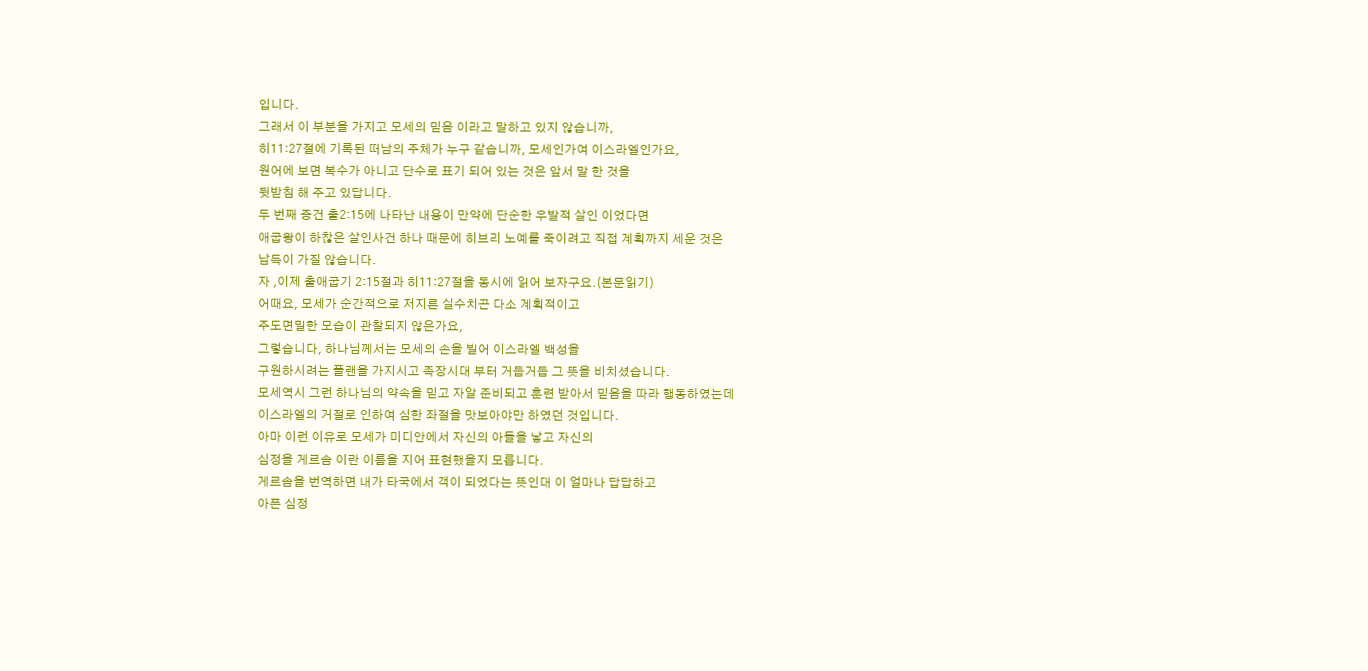입니다.
그래서 이 부분을 가지고 모세의 믿음 이라고 말하고 있지 않습니까,
히11:27절에 기록된 떠남의 주체가 누구 같습니까, 모세인가여 이스라엘인가요,
원어에 보면 복수가 아니고 단수로 표기 되어 있는 것은 앞서 말 한 것을
뒷받침 해 주고 있답니다.
두 번째 증건 출2:15에 나타난 내용이 만약에 단순한 우발적 살인 이었다면
애굽왕이 하찮은 살인사건 하나 때문에 히브리 노예를 죽이려고 직접 계획까지 세운 것은
납득이 가질 않습니다.
자 ,이제 출애굽기 2:15절과 히11:27절을 동시에 읽어 보자구요.(본문읽기)
어때요, 모세가 순간적으로 저지른 실수치곤 다소 계획적이고
주도면밀한 모습이 관찰되지 않은가요,
그렇습니다, 하나님께서는 모세의 손을 빌어 이스라엘 백성을
구원하시려는 플랜을 가지시고 족장시대 부터 거듭거듭 그 뜻을 비치셨습니다.
모세역시 그런 하나님의 약속을 믿고 자알 준비되고 훈련 받아서 믿음을 따라 행동하였는데
이스라엘의 거절로 인하여 심한 좌절을 맛보아야만 하였던 것입니다.
아마 이런 이유로 모세가 미디안에서 자신의 아들을 낳고 자신의
심정을 게르솜 이란 이름을 지어 표현했을지 모릅니다.
게르솜을 번역하면 내가 타국에서 객이 되었다는 뜻인대 이 얼마나 답답하고
아픈 심정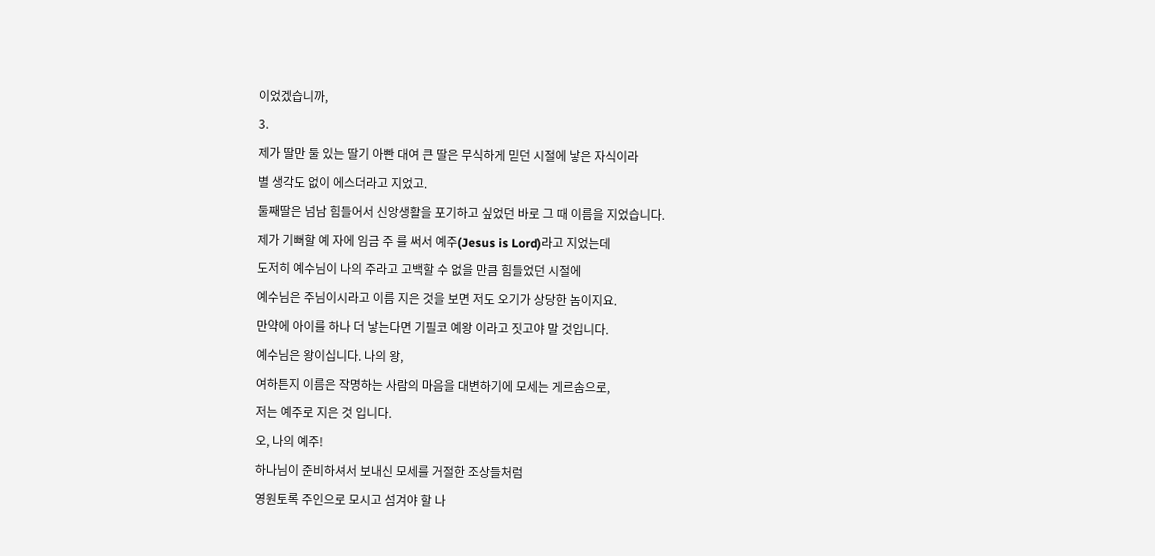이었겠습니까,
3.
제가 딸만 둘 있는 딸기 아빤 대여 큰 딸은 무식하게 믿던 시절에 낳은 자식이라
별 생각도 없이 에스더라고 지었고.
둘째딸은 넘남 힘들어서 신앙생활을 포기하고 싶었던 바로 그 때 이름을 지었습니다.
제가 기뻐할 예 자에 임금 주 를 써서 예주(Jesus is Lord)라고 지었는데
도저히 예수님이 나의 주라고 고백할 수 없을 만큼 힘들었던 시절에
예수님은 주님이시라고 이름 지은 것을 보면 저도 오기가 상당한 놈이지요.
만약에 아이를 하나 더 낳는다면 기필코 예왕 이라고 짓고야 말 것입니다.
예수님은 왕이십니다. 나의 왕,
여하튼지 이름은 작명하는 사람의 마음을 대변하기에 모세는 게르솜으로,
저는 예주로 지은 것 입니다.
오, 나의 예주!
하나님이 준비하셔서 보내신 모세를 거절한 조상들처럼
영원토록 주인으로 모시고 섬겨야 할 나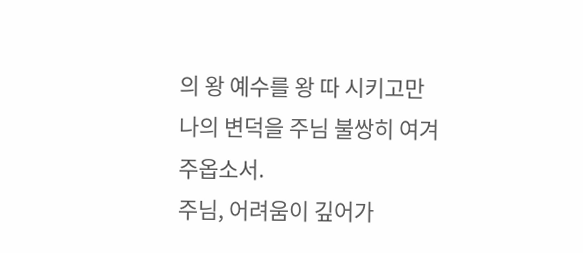의 왕 예수를 왕 따 시키고만
나의 변덕을 주님 불쌍히 여겨주옵소서.
주님, 어려움이 깊어가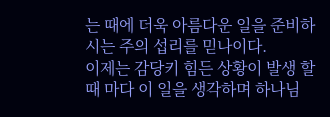는 때에 더욱 아름다운 일을 준비하시는 주의 섭리를 믿나이다.
이제는 감당키 힘든 상황이 발생 할 때 마다 이 일을 생각하며 하나님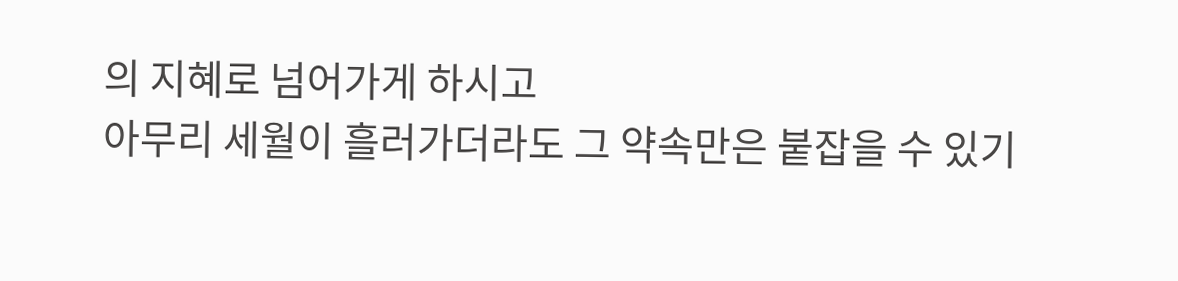의 지혜로 넘어가게 하시고
아무리 세월이 흘러가더라도 그 약속만은 붙잡을 수 있기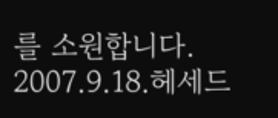를 소원합니다.
2007.9.18.헤세드